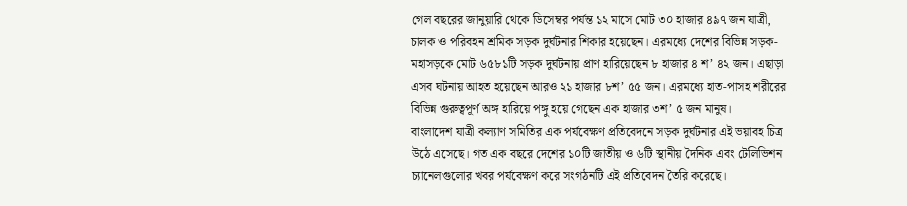গেল বছরের জানুয়ারি থেকে ডিসেম্বর পর্যন্ত ১২ মাসে মোট ৩০ হাজার ৪৯৭ জন যাত্রী, চালক ও পরিবহন শ্রমিক সড়ক দুর্ঘটনার শিকার হয়েছেন। এরমধ্যে দেশের বিভিন্ন সড়ক-মহাসড়কে মোট ৬৫৮১টি সড়ক দুর্ঘটনায় প্রাণ হারিয়েছেন ৮ হাজার ৪ শ’ ৪২ জন। এছাড়া এসব ঘটনায় আহত হয়েছেন আরও ২১ হাজার ৮শ’ ৫৫ জন। এরমধ্যে হাত-পাসহ শরীরের বিভিন্ন গুরুত্বপূর্ণ অঙ্গ হারিয়ে পঙ্গু হয়ে গেছেন এক হাজার ৩শ’ ৫ জন মানুষ।
বাংলাদেশ যাত্রী কল্যাণ সমিতির এক পর্যবেক্ষণ প্রতিবেদনে সড়ক দুর্ঘটনার এই ভয়াবহ চিত্র উঠে এসেছে। গত এক বছরে দেশের ১০টি জাতীয় ও ৬টি স্থানীয় দৈনিক এবং টেলিভিশন চ্যানেলগুলোর খবর পর্যবেক্ষণ করে সংগঠনটি এই প্রতিবেদন তৈরি করেছে।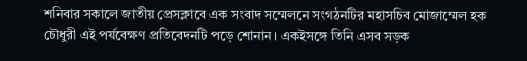শনিবার সকালে জাতীয় প্রেসক্লাবে এক সংবাদ সম্মেলনে সংগঠনটির মহাসচিব মোজাম্মেল হক চৌধুরী এই পর্যবেক্ষণ প্রতিবেদনটি পড়ে শোনান। একইসঙ্গে তিনি এসব সড়ক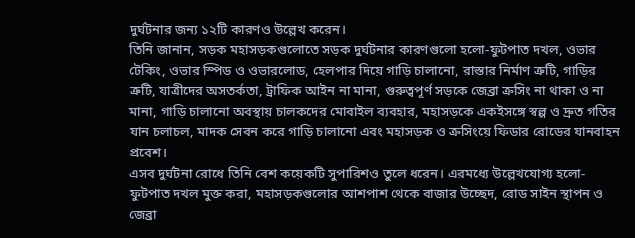দুর্ঘটনার জন্য ১২টি কারণও উল্লেখ করেন।
তিনি জানান, সড়ক মহাসড়কগুলোতে সড়ক দুর্ঘটনার কারণগুলো হলো-ফুটপাত দখল, ওভার টেকিং, ওভার স্পিড ও ওভারলোড, হেলপার দিয়ে গাড়ি চালানো, রাস্তার নির্মাণ ত্রুটি, গাড়ির ত্রুটি, যাত্রীদের অসতর্কতা, ট্রাফিক আইন না মানা, গুরুত্বপূর্ণ সড়কে জেব্রা ক্রসিং না থাকা ও না মানা, গাড়ি চালানো অবস্থায় চালকদের মোবাইল ব্যবহার, মহাসড়কে একইসঙ্গে স্বল্প ও দ্রুত গতির যান চলাচল, মাদক সেবন করে গাড়ি চালানো এবং মহাসড়ক ও ক্রসিংয়ে ফিডার রোডের যানবাহন প্রবেশ।
এসব দুর্ঘটনা রোধে তিনি বেশ কয়েকটি সুপারিশও তুলে ধরেন। এরমধ্যে উল্লেখযোগ্য হলো-ফুটপাত দখল মুক্ত করা, মহাসড়কগুলোর আশপাশ থেকে বাজার উচ্ছেদ, রোড সাইন স্থাপন ও জেব্রা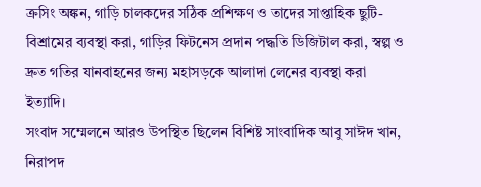ক্রসিং অঙ্কন, গাড়ি চালকদের সঠিক প্রশিক্ষণ ও তাদের সাপ্তাহিক ছুটি-বিশ্রামের ব্যবস্থা করা, গাড়ির ফিটনেস প্রদান পদ্ধতি ডিজিটাল করা, স্বল্প ও দ্রুত গতির যানবাহনের জন্য মহাসড়কে আলাদা লেনের ব্যবস্থা করা ইত্যাদি।
সংবাদ সম্মেলনে আরও উপস্থিত ছিলেন বিশিষ্ট সাংবাদিক আবু সাঈদ খান, নিরাপদ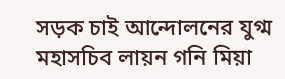সড়ক চাই আন্দোলনের যুগ্ম মহাসচিব লায়ন গনি মিয়া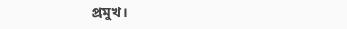প্রমুখ।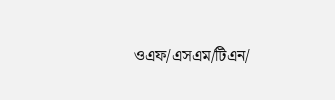ওএফ/এসএম/টিএন/